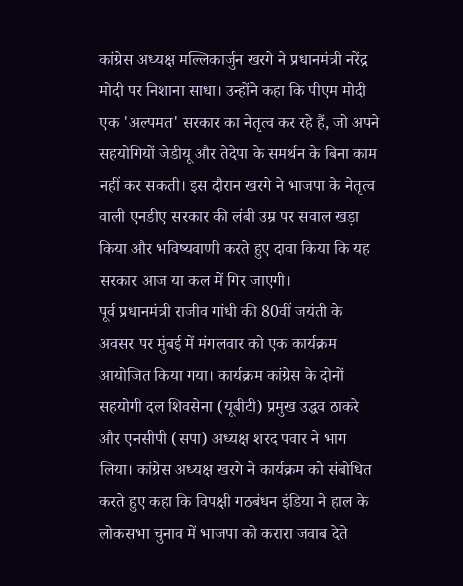कांग्रेस अध्यक्ष मल्लिकार्जुन खरगे ने प्रधानमंत्री नरेंद्र मोदी पर निशाना साधा। उन्होंने कहा कि पीएम मोदी एक 'अल्पमत' सरकार का नेतृत्व कर रहे हैं, जो अपने सहयोगियों जेडीयू और तेदेपा के समर्थन के बिना काम नहीं कर सकती। इस दौरान खरगे ने भाजपा के नेतृत्व वाली एनडीए सरकार की लंबी उम्र पर सवाल खड़ा किया और भविष्यवाणी करते हुए दावा किया कि यह सरकार आज या कल में गिर जाएगी।
पूर्व प्रधानमंत्री राजीव गांधी की 80वीं जयंती के अवसर पर मुंबई में मंगलवार को एक कार्यक्रम आयोजित किया गया। कार्यक्रम कांग्रेस के दोनों सहयोगी दल शिवसेना (यूबीटी) प्रमुख उद्धव ठाकरे और एनसीपी (सपा) अध्यक्ष शरद पवार ने भाग लिया। कांग्रेस अध्यक्ष खरगे ने कार्यक्रम को संबोधित करते हुए कहा कि विपक्षी गठबंधन इंडिया ने हाल के लोकसभा चुनाव में भाजपा को करारा जवाब देते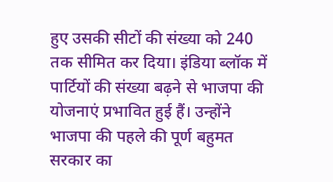हुए उसकी सीटों की संख्या को 240 तक सीमित कर दिया। इंडिया ब्लॉक में पार्टियों की संख्या बढ़ने से भाजपा की योजनाएं प्रभावित हुई हैं। उन्होंने भाजपा की पहले की पूर्ण बहुमत सरकार का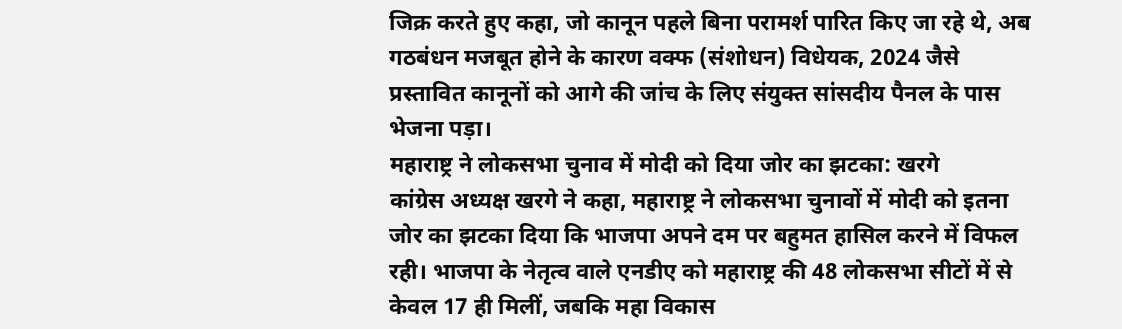जिक्र करते हुए कहा, जो कानून पहले बिना परामर्श पारित किए जा रहे थे, अब गठबंधन मजबूत होने के कारण वक्फ (संशोधन) विधेयक, 2024 जैसे प्रस्तावित कानूनों को आगे की जांच के लिए संयुक्त सांसदीय पैनल के पास भेजना पड़ा।
महाराष्ट्र ने लोकसभा चुनाव में मोदी को दिया जोर का झटका: खरगे
कांग्रेस अध्यक्ष खरगे ने कहा, महाराष्ट्र ने लोकसभा चुनावों में मोदी को इतना जोर का झटका दिया कि भाजपा अपने दम पर बहुमत हासिल करने में विफल रही। भाजपा के नेतृत्व वाले एनडीए को महाराष्ट्र की 48 लोकसभा सीटों में से केवल 17 ही मिलीं, जबकि महा विकास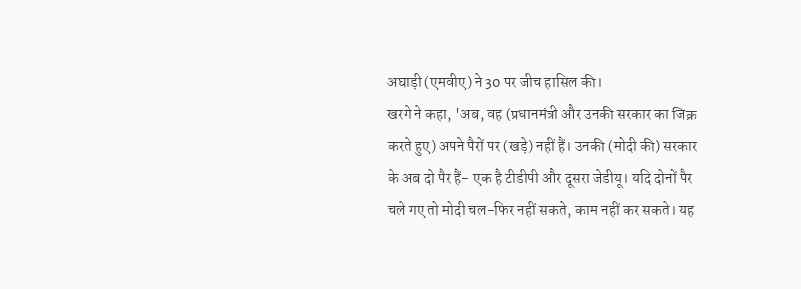अघाड़ी (एमवीए) ने 30 पर जीच हासिल की।
खरगे ने कहा, 'अब, वह (प्रधानमंत्री और उनकी सरकार का जिक्र करते हुए) अपने पैरों पर (खड़े) नहीं हैं। उनकी (मोदी की) सरकार के अब दो पैर हैं- एक है टीडीपी और दूसरा जेडीयू। यदि दोनों पैर चले गए तो मोदी चल-फिर नहीं सकते, काम नहीं कर सकते। यह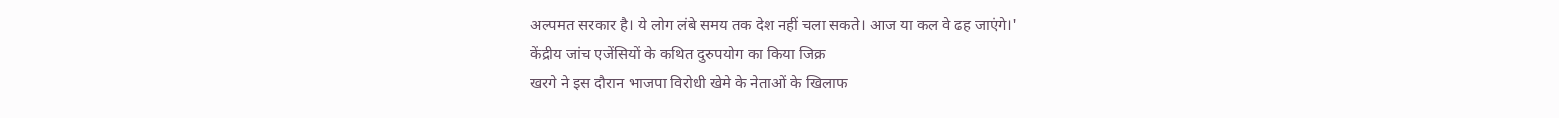अल्पमत सरकार है। ये लोग लंबे समय तक देश नहीं चला सकते। आज या कल वे ढह जाएंगे।'
केंद्रीय जांच एजेंसियों के कथित दुरुपयोग का किया जिक्र
खरगे ने इस दौरान भाजपा विरोधी खेमे के नेताओं के खिलाफ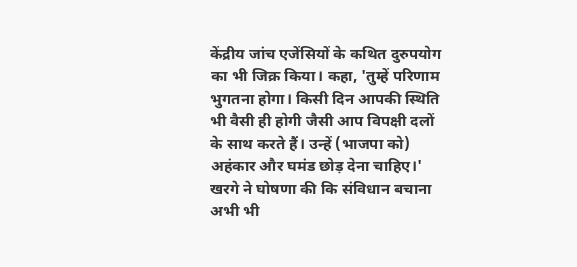केंद्रीय जांच एजेंसियों के कथित दुरुपयोग का भी जिक्र किया। कहा, 'तुम्हें परिणाम भुगतना होगा। किसी दिन आपकी स्थिति भी वैसी ही होगी जैसी आप विपक्षी दलों के साथ करते हैं। उन्हें (भाजपा को) अहंकार और घमंड छोड़ देना चाहिए।' खरगे ने घोषणा की कि संविधान बचाना अभी भी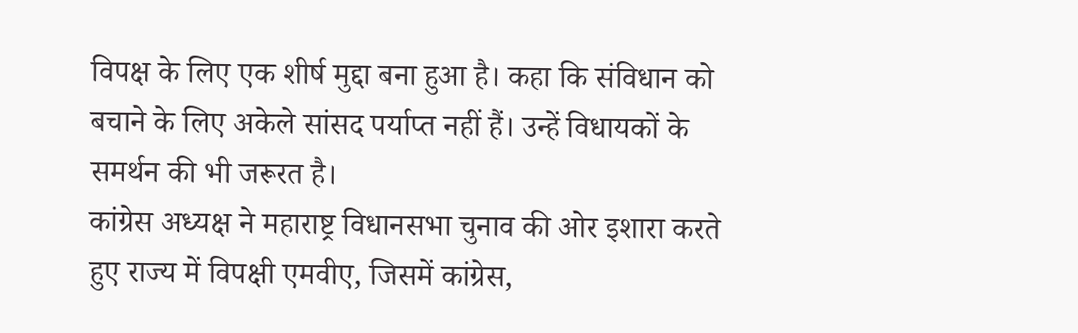विपक्ष के लिए एक शीर्ष मुद्दा बना हुआ है। कहा कि संविधान को बचाने के लिए अकेले सांसद पर्याप्त नहीं हैं। उन्हें विधायकों के समर्थन की भी जरूरत है।
कांग्रेस अध्यक्ष ने महाराष्ट्र विधानसभा चुनाव की ओर इशारा करते हुए राज्य में विपक्षी एमवीए, जिसमें कांग्रेस,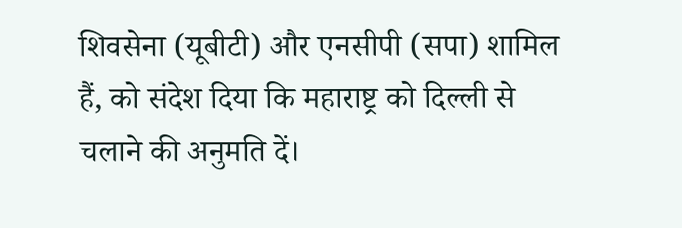शिवसेना (यूबीटी) और एनसीपी (सपा) शामिल हैं, को संदेश दिया कि महाराष्ट्र को दिल्ली से चलाने की अनुमति दें।